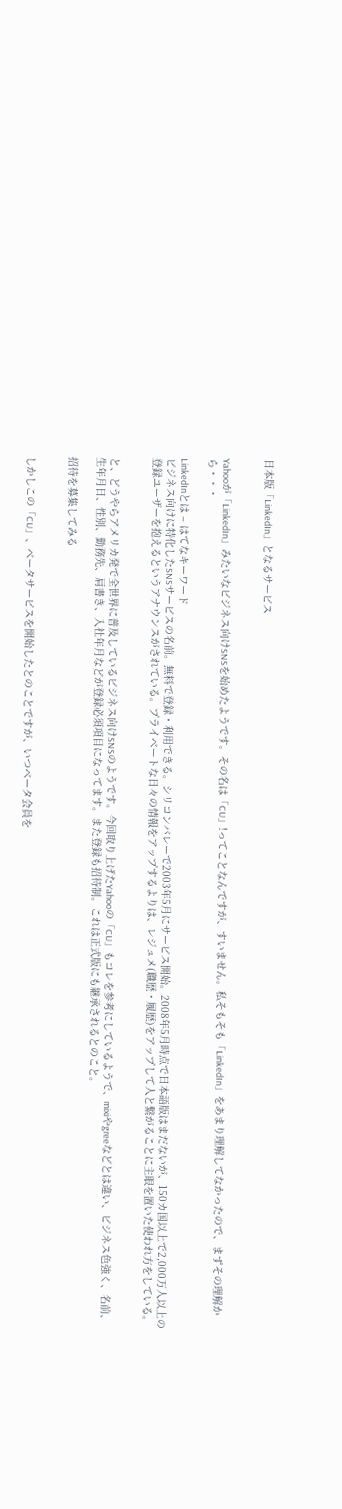日本版「LinkedIn」となるサービス


Yahooが「LinkedIn」みたいなビジネス向けSNSを始めたようです。その名は「CU」!ってことなんですが、すいません。私そもそも「LinkedIn」をあまり理解してなかったので、まずその理解から・・・

LinkedInとは – はてなキーワード
ビジネス向けに特化したSNSサービスの名前。無料で登録・利用できる。シリコンバレーで2003年5月にサービス開始。2008年5月時点で日本語版はまだないが、150カ国以上で2,000万人以上の登録ユーザーを抱えるというアナウンスがされている。プライベートな日々の情報をアップするよりは、レジュメ(職歴・履歴)をアップして人と繋がることに主眼を置いた使われ方をしている。


と、どうやらアメリカ発で全世界に普及しているビジネス向けSNSのようです。今回取り上げたYahooの「CU」もコレを参考にしているようで、mixiやgreeなどとは違い、ビジネス色強く、名前、生年月日、性別、勤務先、肩書き、入社年月などが登録必須項目になってます。また登録も招待制。これは正式版にも継承されるとのこと。

招待を募集してみる


しかしこの「CU」、ベータサービスを開始したとのことですが、いつベータ会員を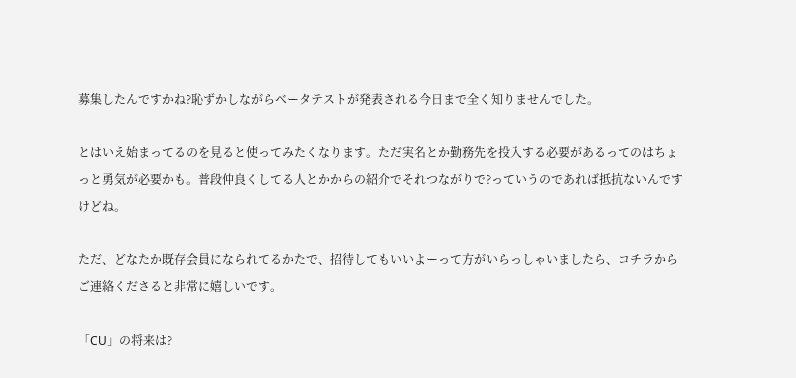募集したんですかね?恥ずかしながらベータテストが発表される今日まで全く知りませんでした。

とはいえ始まってるのを見ると使ってみたくなります。ただ実名とか勤務先を投入する必要があるってのはちょっと勇気が必要かも。普段仲良くしてる人とかからの紹介でそれつながりで?っていうのであれば抵抗ないんですけどね。

ただ、どなたか既存会員になられてるかたで、招待してもいいよーって方がいらっしゃいましたら、コチラからご連絡くださると非常に嬉しいです。

「CU」の将来は?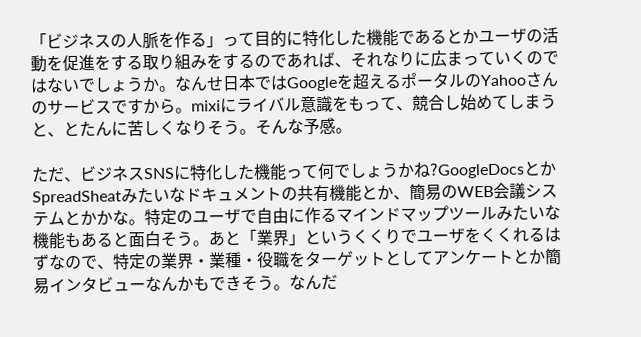「ビジネスの人脈を作る」って目的に特化した機能であるとかユーザの活動を促進をする取り組みをするのであれば、それなりに広まっていくのではないでしょうか。なんせ日本ではGoogleを超えるポータルのYahooさんのサービスですから。mixiにライバル意識をもって、競合し始めてしまうと、とたんに苦しくなりそう。そんな予感。

ただ、ビジネスSNSに特化した機能って何でしょうかね?GoogleDocsとかSpreadSheatみたいなドキュメントの共有機能とか、簡易のWEB会議システムとかかな。特定のユーザで自由に作るマインドマップツールみたいな機能もあると面白そう。あと「業界」というくくりでユーザをくくれるはずなので、特定の業界・業種・役職をターゲットとしてアンケートとか簡易インタビューなんかもできそう。なんだ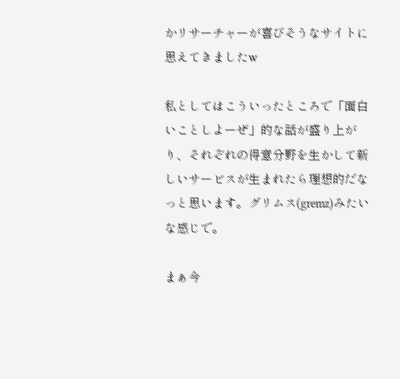かリサーチャーが喜びそうなサイトに思えてきましたw

私としてはこういったところで「面白いことしよーぜ」的な話が盛り上がり、それぞれの得意分野を生かして新しいサービスが生まれたら理想的だなっと思います。グリムス(gremz)みたいな感じで。

まぁ今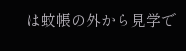は蚊帳の外から見学で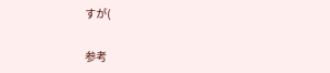すが(

参考